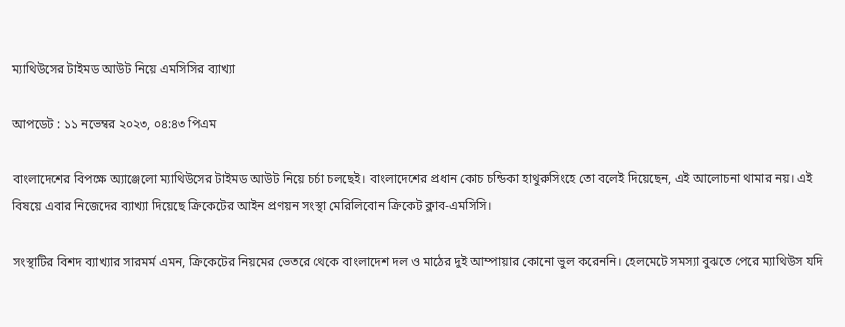ম্যাথিউসের টাইমড আউট নিয়ে এমসিসির ব্যাখ্যা

আপডেট : ১১ নভেম্বর ২০২৩, ০৪:৪৩ পিএম

বাংলাদেশের বিপক্ষে অ্যাঞ্জেলো ম্যাথিউসের টাইমড আউট নিয়ে চর্চা চলছেই। বাংলাদেশের প্রধান কোচ চন্ডিকা হাথুরুসিংহে তো বলেই দিয়েছেন, এই আলোচনা থামার নয়। এই বিষয়ে এবার নিজেদের ব্যাখ্যা দিয়েছে ক্রিকেটের আইন প্রণয়ন সংস্থা মেরিলিবোন ক্রিকেট ক্লাব-এমসিসি।

সংস্থাটির বিশদ ব্যাখ্যার সারমর্ম এমন, ক্রিকেটের নিয়মের ভেতরে থেকে বাংলাদেশ দল ও মাঠের দুই আম্পায়ার কোনো ভুল করেননি। হেলমেটে সমস্যা বুঝতে পেরে ম্যাথিউস যদি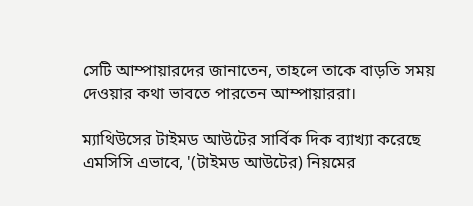সেটি আম্পায়ারদের জানাতেন, তাহলে তাকে বাড়তি সময় দেওয়ার কথা ভাবতে পারতেন আম্পায়াররা।

ম্যাথিউসের টাইমড আউটের সার্বিক দিক ব্যাখ্যা করেছে এমসিসি এভাবে, '(টাইমড আউটের) নিয়মের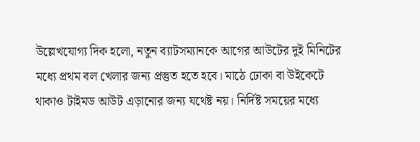উল্লেখযোগ্য দিক হলো, নতুন ব্যাটসম্যানকে আগের আউটের দুই মিনিটের মধ্যে প্রথম বল খেলার জন্য প্রস্তুত হতে হবে। মাঠে ঢোকা বা উইকেটে থাকাও টাইমড আউট এড়ানোর জন্য যথেষ্ট নয়। নির্দিষ্ট সময়ের মধ্যে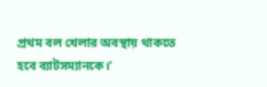প্রথম বল খেলার অবস্থায় থাকতে হবে ব্যাটসম্যানকে।'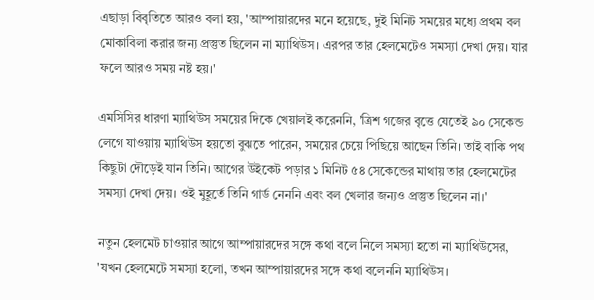এছাড়া বিবৃতিতে আরও বলা হয়, 'আম্পায়ারদের মনে হয়েছে, দুই মিনিট সময়ের মধ্যে প্রথম বল মোকাবিলা করার জন্য প্রস্তুত ছিলেন না ম্যাথিউস। এরপর তার হেলমেটেও সমস্যা দেখা দেয়। যার ফলে আরও সময় নষ্ট হয়।'

এমসিসির ধারণা ম্যাথিউস সময়ের দিকে খেয়ালই করেননি, 'ত্রিশ গজের বৃত্তে যেতেই ৯০ সেকেন্ড লেগে যাওয়ায় ম্যাথিউস হয়তো বুঝতে পারেন, সময়ের চেয়ে পিছিয়ে আছেন তিনি। তাই বাকি পথ কিছুটা দৌড়েই যান তিনি। আগের উইকেট পড়ার ১ মিনিট ৫৪ সেকেন্ডের মাথায় তার হেলমেটের সমস্যা দেখা দেয়। ওই মুহূর্তে তিনি গার্ড নেননি এবং বল খেলার জন্যও প্রস্তুত ছিলেন না।'

নতুন হেলমেট চাওয়ার আগে আম্পায়ারদের সঙ্গে কথা বলে নিলে সমস্যা হতো না ম্যাথিউসের, 'যখন হেলমেটে সমস্যা হলো, তখন আম্পায়ারদের সঙ্গে কথা বলেননি ম্যাথিউস।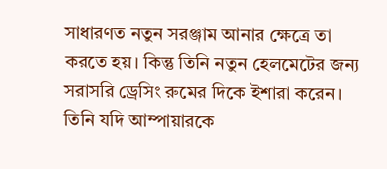সাধারণত নতুন সরঞ্জাম আনার ক্ষেত্রে তা করতে হয়। কিন্তু তিনি নতুন হেলমেটের জন্য সরাসরি ড্রেসিং রুমের দিকে ইশারা করেন। তিনি যদি আম্পায়ারকে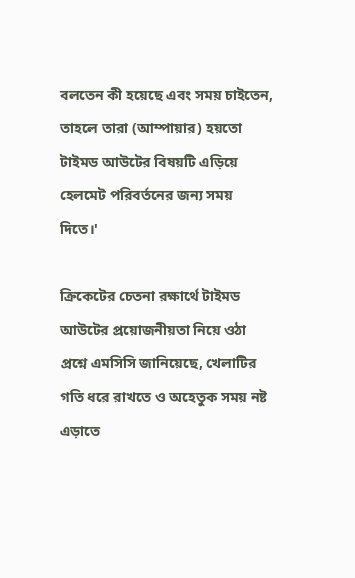বলতেন কী হয়েছে এবং সময় চাইতেন, তাহলে তারা (আম্পায়ার) হয়তো টাইমড আউটের বিষয়টি এড়িয়ে হেলমেট পরিবর্তনের জন্য সময় দিতে।'

ক্রিকেটের চেতনা রক্ষার্থে টাইমড আউটের প্রয়োজনীয়তা নিয়ে ওঠা প্রশ্নে এমসিসি জানিয়েছে, খেলাটির গতি ধরে রাখতে ও অহেতুক সময় নষ্ট এড়াতে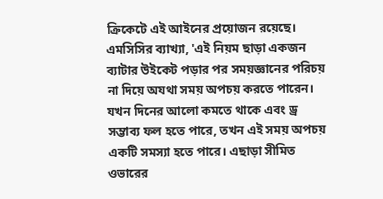ক্রিকেটে এই আইনের প্রয়োজন রয়েছে। এমসিসির ব্যাখ্যা, 'এই নিয়ম ছাড়া একজন ব্যাটার উইকেট পড়ার পর সময়জ্ঞানের পরিচয় না দিয়ে অযথা সময় অপচয় করতে পারেন। যখন দিনের আলো কমতে থাকে এবং ড্র সম্ভাব্য ফল হতে পারে, তখন এই সময় অপচয় একটি সমস্যা হতে পারে। এছাড়া সীমিত ওভারের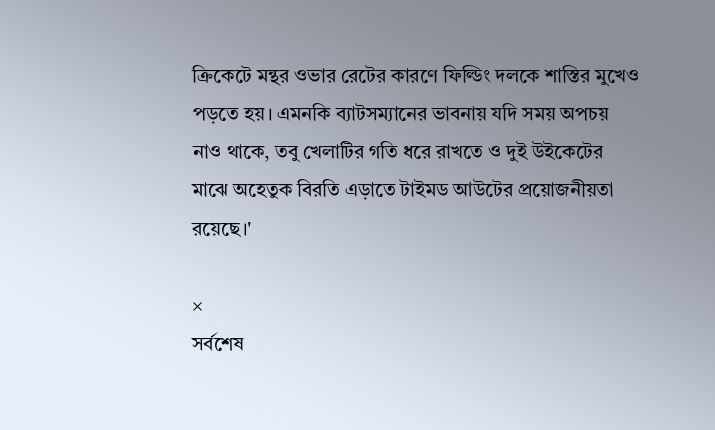ক্রিকেটে মন্থর ওভার রেটের কারণে ফিল্ডিং দলকে শাস্তির মুখেও পড়তে হয়। এমনকি ব্যাটসম্যানের ভাবনায় যদি সময় অপচয় নাও থাকে, তবু খেলাটির গতি ধরে রাখতে ও দুই উইকেটের মাঝে অহেতুক বিরতি এড়াতে টাইমড আউটের প্রয়োজনীয়তা রয়েছে।'

×
সর্বশেষ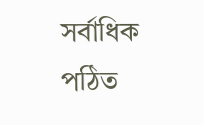সর্বাধিক পঠিত